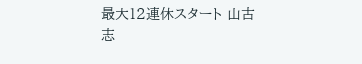最大12連休スタート 山古志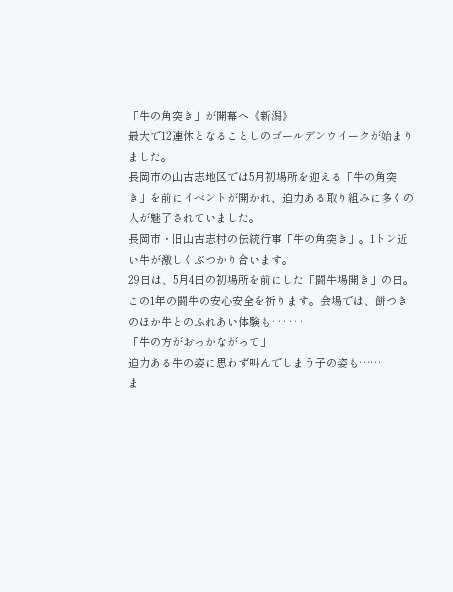「牛の角突き」が開幕へ《新潟》
最大で12連休となることしのゴールデンウイークが始まりました。
長岡市の山古志地区では5月初場所を迎える「牛の角突き」を前にイベントが開かれ、迫力ある取り組みに多くの人が魅了されていました。
長岡市・旧山古志村の伝統行事「牛の角突き」。1トン近い牛が激しくぶつかり合います。
29日は、5月4日の初場所を前にした「闘牛場開き」の日。
この1年の闘牛の安心安全を祈ります。会場では、餅つきのほか牛とのふれあい体験も‥‥‥
「牛の方がおっかながって」
迫力ある牛の姿に思わず叫んでしまう子の姿も……
ま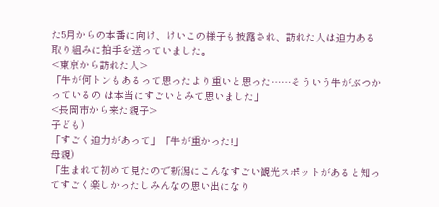た5月からの本番に向け、けいこの様子も披露され、訪れた人は迫力ある取り組みに拍手を送っていました。
<東京から訪れた人>
「牛が何トンもあるって思ったより重いと思った……そういう牛がぶつかっているの は本当にすごいとみて思いました」
<長岡市から来た親子>
子ども)
「すごく迫力があって」「牛が重かった!」
母親)
「生まれて初めて見たので新潟にこんなすごい観光スポットがあると知ってすごく楽しかったしみんなの思い出になり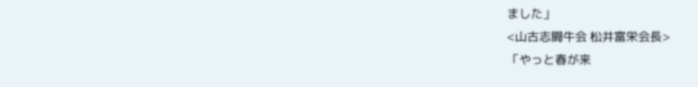ました」
<山古志闘牛会 松井富栄会長>
「やっと春が来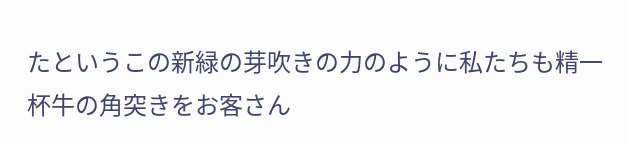たというこの新緑の芽吹きの力のように私たちも精一杯牛の角突きをお客さん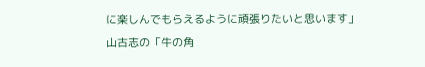に楽しんでもらえるように頑張りたいと思います」
山古志の「牛の角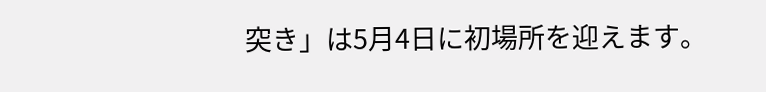突き」は5月4日に初場所を迎えます。